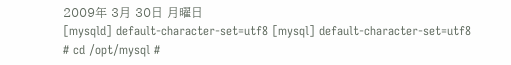2009年 3月 30日 月曜日
[mysqld] default-character-set=utf8 [mysql] default-character-set=utf8
# cd /opt/mysql #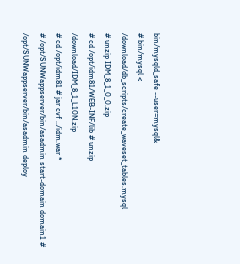bin/mysqld_safe --user=mysql&
# bin/mysql < /download/db_scripts/create_waveset_tables.mysql
# unzip IDM_8_1_0_0.zip
# cd /opt/idm81/WEB-INF/lib # unzip /download/IDM_8_1_L10N.zip
# cd /opt/idm81 # jar cvf ../idm.war *
# /opt/SUNWappserver/bin/asadmin start-domain domain1 # /opt/SUNWappserver/bin/asadmin deploy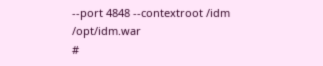--port 4848 --contextroot /idm /opt/idm.war
#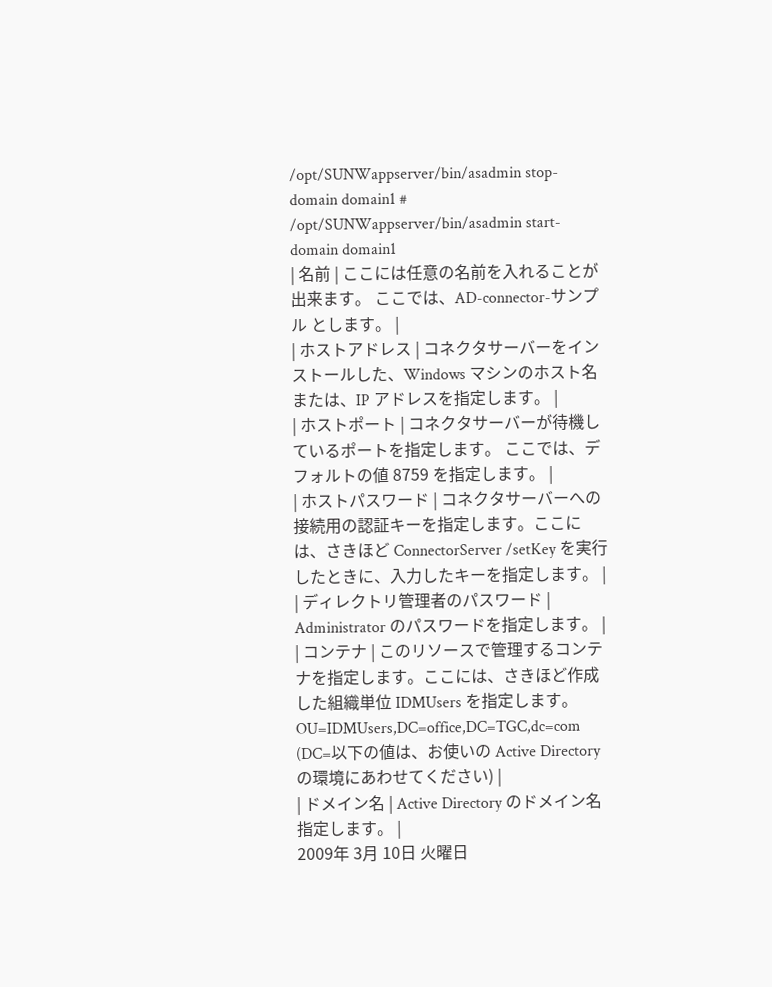/opt/SUNWappserver/bin/asadmin stop-domain domain1 # /opt/SUNWappserver/bin/asadmin start-domain domain1
| 名前 | ここには任意の名前を入れることが出来ます。 ここでは、AD-connector-サンプル とします。 |
| ホストアドレス | コネクタサーバーをインストールした、Windows マシンのホスト名または、IP アドレスを指定します。 |
| ホストポート | コネクタサーバーが待機しているポートを指定します。 ここでは、デフォルトの値 8759 を指定します。 |
| ホストパスワード | コネクタサーバーへの接続用の認証キーを指定します。ここには、さきほど ConnectorServer /setKey を実行したときに、入力したキーを指定します。 |
| ディレクトリ管理者のパスワード | Administrator のパスワードを指定します。 |
| コンテナ | このリソースで管理するコンテナを指定します。ここには、さきほど作成した組織単位 IDMUsers を指定します。 OU=IDMUsers,DC=office,DC=TGC,dc=com (DC=以下の値は、お使いの Active Directory の環境にあわせてください) |
| ドメイン名 | Active Directory のドメイン名指定します。 |
2009年 3月 10日 火曜日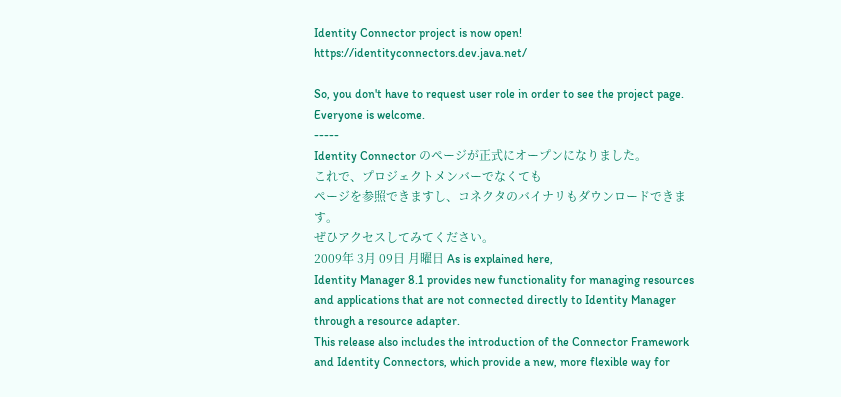Identity Connector project is now open!
https://identityconnectors.dev.java.net/

So, you don't have to request user role in order to see the project page.
Everyone is welcome.
-----
Identity Connector のページが正式にオープンになりました。
これで、プロジェクトメンバーでなくても
ページを参照できますし、コネクタのバイナリもダウンロードできます。
ぜひアクセスしてみてください。
2009年 3月 09日 月曜日 As is explained here,
Identity Manager 8.1 provides new functionality for managing resources and applications that are not connected directly to Identity Manager through a resource adapter.
This release also includes the introduction of the Connector Framework and Identity Connectors, which provide a new, more flexible way for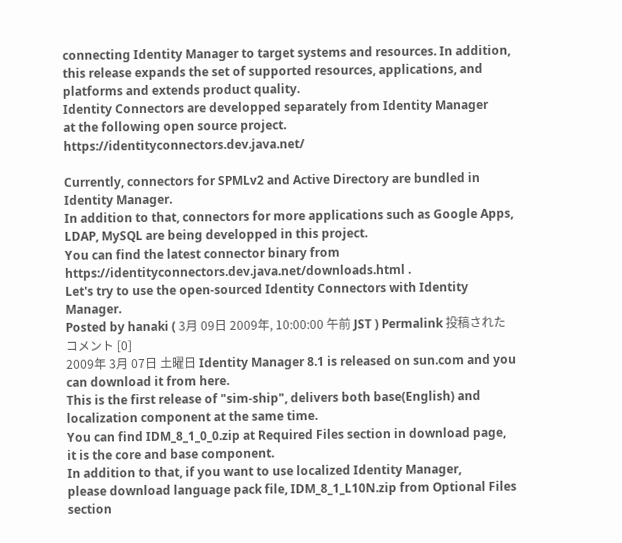connecting Identity Manager to target systems and resources. In addition, this release expands the set of supported resources, applications, and platforms and extends product quality.
Identity Connectors are developped separately from Identity Manager
at the following open source project.
https://identityconnectors.dev.java.net/

Currently, connectors for SPMLv2 and Active Directory are bundled in Identity Manager.
In addition to that, connectors for more applications such as Google Apps, LDAP, MySQL are being developped in this project.
You can find the latest connector binary from
https://identityconnectors.dev.java.net/downloads.html .
Let's try to use the open-sourced Identity Connectors with Identity Manager.
Posted by hanaki ( 3月 09日 2009年, 10:00:00 午前 JST ) Permalink 投稿されたコメント [0]
2009年 3月 07日 土曜日 Identity Manager 8.1 is released on sun.com and you can download it from here.
This is the first release of "sim-ship", delivers both base(English) and localization component at the same time.
You can find IDM_8_1_0_0.zip at Required Files section in download page,
it is the core and base component.
In addition to that, if you want to use localized Identity Manager,
please download language pack file, IDM_8_1_L10N.zip from Optional Files section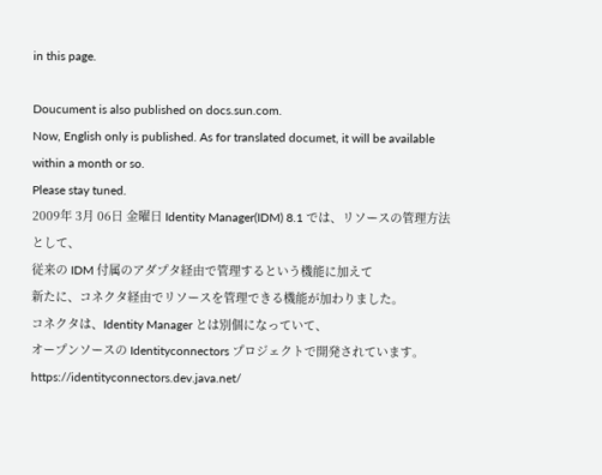in this page.

Doucument is also published on docs.sun.com.
Now, English only is published. As for translated documet, it will be available within a month or so.
Please stay tuned.
2009年 3月 06日 金曜日 Identity Manager(IDM) 8.1 では、リソースの管理方法として、
従来の IDM 付属のアダプタ経由で管理するという機能に加えて
新たに、コネクタ経由でリソースを管理できる機能が加わりました。
コネクタは、Identity Manager とは別個になっていて、
オープンソースの Identityconnectors プロジェクトで開発されています。
https://identityconnectors.dev.java.net/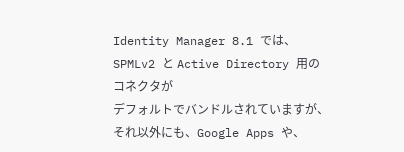Identity Manager 8.1 では、SPMLv2 と Active Directory 用のコネクタが
デフォルトでバンドルされていますが、それ以外にも、Google Apps や、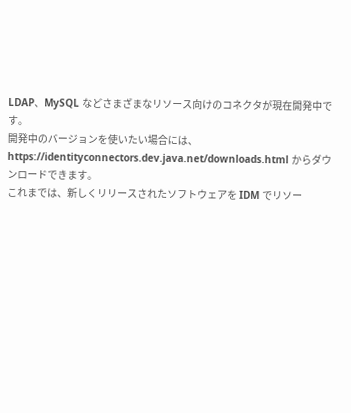LDAP、MySQL などさまざまなリソース向けのコネクタが現在開発中です。
開発中のバージョンを使いたい場合には、
https://identityconnectors.dev.java.net/downloads.html からダウンロードできます。
これまでは、新しくリリースされたソフトウェアを IDM でリソー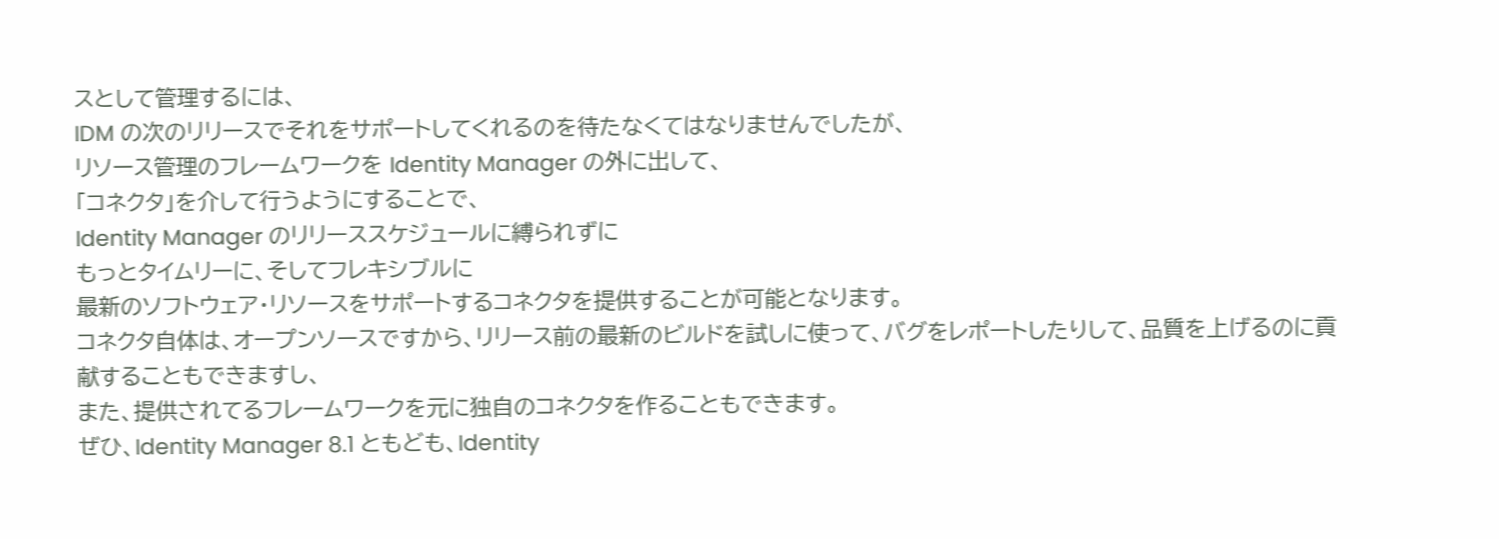スとして管理するには、
IDM の次のリリースでそれをサポートしてくれるのを待たなくてはなりませんでしたが、
リソース管理のフレームワークを Identity Manager の外に出して、
「コネクタ」を介して行うようにすることで、
Identity Manager のリリーススケジュールに縛られずに
もっとタイムリーに、そしてフレキシブルに
最新のソフトウェア・リソースをサポートするコネクタを提供することが可能となります。
コネクタ自体は、オープンソースですから、リリース前の最新のビルドを試しに使って、バグをレポートしたりして、品質を上げるのに貢献することもできますし、
また、提供されてるフレームワークを元に独自のコネクタを作ることもできます。
ぜひ、Identity Manager 8.1 ともども、Identity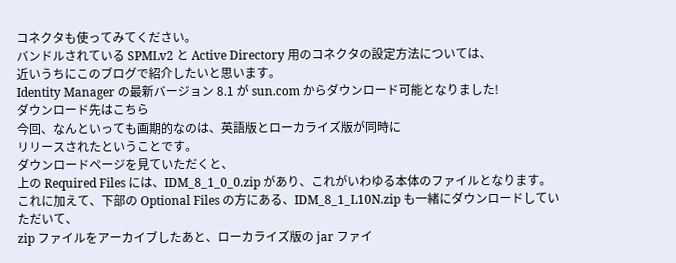コネクタも使ってみてください。
バンドルされている SPMLv2 と Active Directory 用のコネクタの設定方法については、
近いうちにこのブログで紹介したいと思います。
Identity Manager の最新バージョン 8.1 が sun.com からダウンロード可能となりました!
ダウンロード先はこちら
今回、なんといっても画期的なのは、英語版とローカライズ版が同時に
リリースされたということです。
ダウンロードページを見ていただくと、
上の Required Files には、IDM_8_1_0_0.zip があり、これがいわゆる本体のファイルとなります。
これに加えて、下部の Optional Files の方にある、IDM_8_1_L10N.zip も一緒にダウンロードしていただいて、
zip ファイルをアーカイブしたあと、ローカライズ版の jar ファイ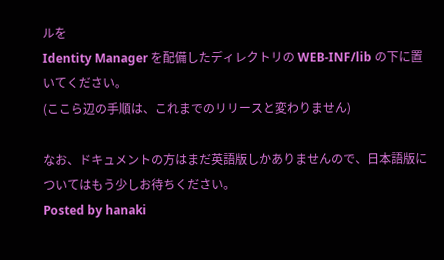ルを
Identity Manager を配備したディレクトリの WEB-INF/lib の下に置いてください。
(ここら辺の手順は、これまでのリリースと変わりません)

なお、ドキュメントの方はまだ英語版しかありませんので、日本語版についてはもう少しお待ちください。
Posted by hanaki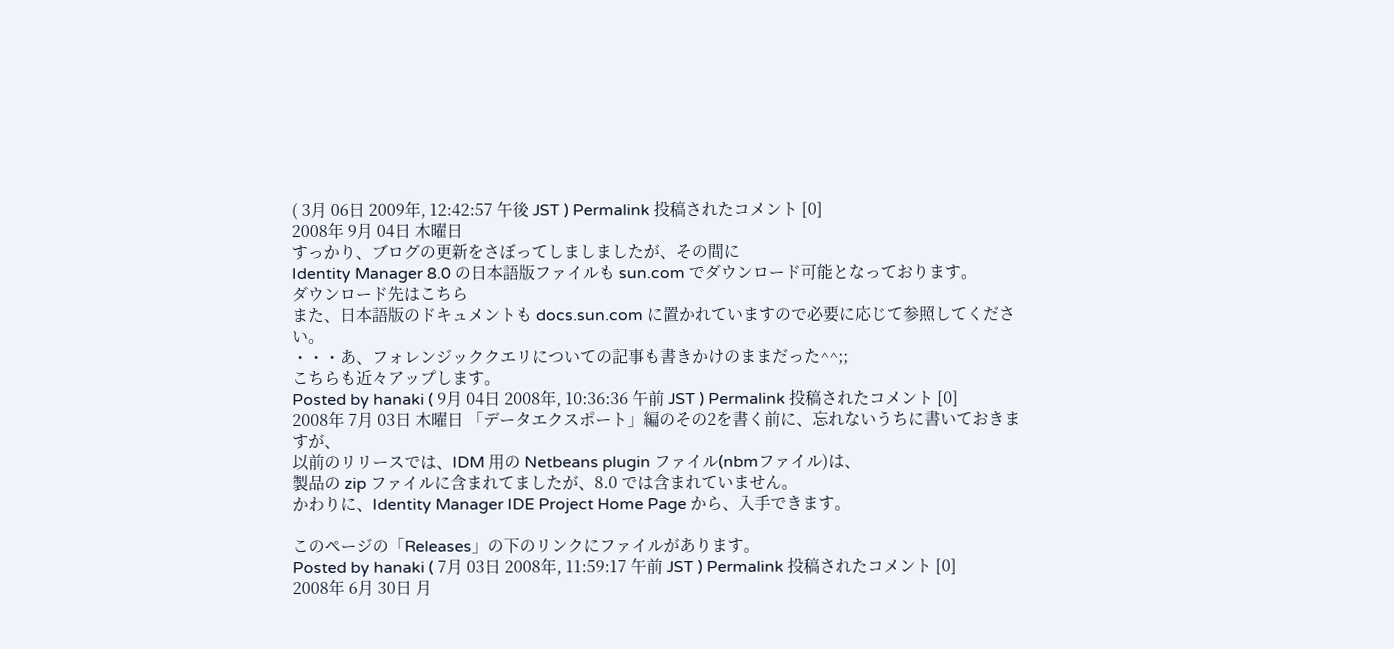( 3月 06日 2009年, 12:42:57 午後 JST ) Permalink 投稿されたコメント [0]
2008年 9月 04日 木曜日
すっかり、ブログの更新をさぼってしましましたが、その間に
Identity Manager 8.0 の日本語版ファイルも sun.com でダウンロード可能となっております。
ダウンロード先はこちら
また、日本語版のドキュメントも docs.sun.com に置かれていますので必要に応じて参照してください。
・・・あ、フォレンジッククエリについての記事も書きかけのままだった^^;;
こちらも近々アップします。
Posted by hanaki ( 9月 04日 2008年, 10:36:36 午前 JST ) Permalink 投稿されたコメント [0]
2008年 7月 03日 木曜日 「データエクスポート」編のその2を書く前に、忘れないうちに書いておきますが、
以前のリリースでは、IDM 用の Netbeans plugin ファイル(nbmファイル)は、
製品の zip ファイルに含まれてましたが、8.0 では含まれていません。
かわりに、Identity Manager IDE Project Home Page から、入手できます。

このページの「Releases」の下のリンクにファイルがあります。
Posted by hanaki ( 7月 03日 2008年, 11:59:17 午前 JST ) Permalink 投稿されたコメント [0]
2008年 6月 30日 月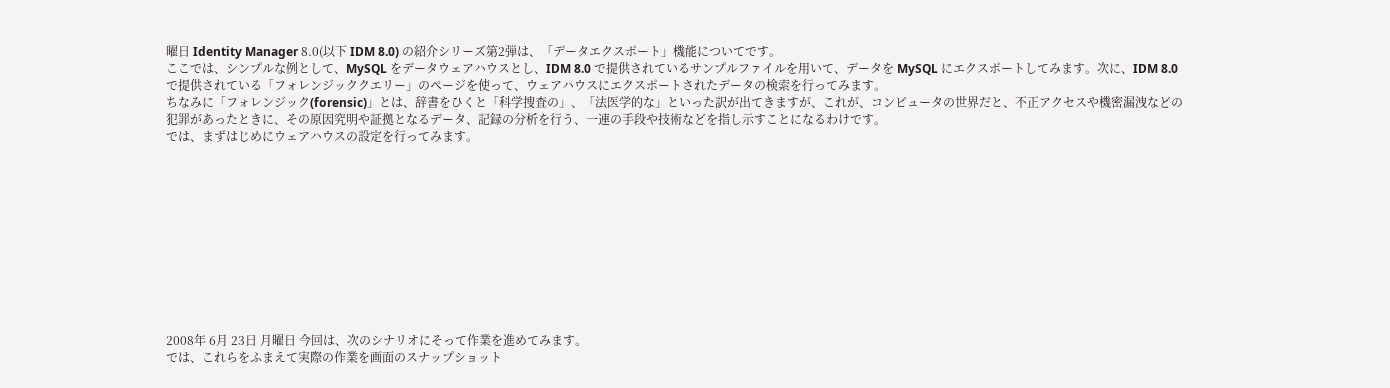曜日 Identity Manager 8.0(以下 IDM 8.0) の紹介シリーズ第2弾は、「データエクスポート」機能についてです。
ここでは、シンプルな例として、MySQL をデータウェアハウスとし、IDM 8.0 で提供されているサンプルファイルを用いて、データを MySQL にエクスポートしてみます。次に、IDM 8.0 で提供されている「フォレンジッククエリー」のページを使って、ウェアハウスにエクスポートされたデータの検索を行ってみます。
ちなみに「フォレンジック(forensic)」とは、辞書をひくと「科学捜査の」、「法医学的な」といった訳が出てきますが、これが、コンピュータの世界だと、不正アクセスや機密漏洩などの犯罪があったときに、その原因究明や証拠となるデータ、記録の分析を行う、一連の手段や技術などを指し示すことになるわけです。
では、まずはじめにウェアハウスの設定を行ってみます。











2008年 6月 23日 月曜日 今回は、次のシナリオにそって作業を進めてみます。
では、これらをふまえて実際の作業を画面のスナップショット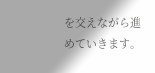を交えながら進めていきます。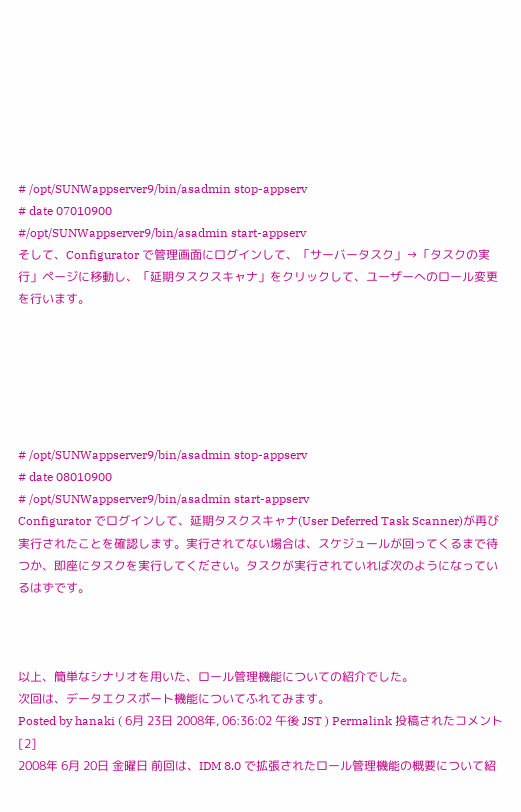# /opt/SUNWappserver9/bin/asadmin stop-appserv
# date 07010900
#/opt/SUNWappserver9/bin/asadmin start-appserv
そして、Configurator で管理画面にログインして、「サーバータスク」→「タスクの実行」ページに移動し、「延期タスクスキャナ」をクリックして、ユーザーへのロール変更を行います。






# /opt/SUNWappserver9/bin/asadmin stop-appserv
# date 08010900
# /opt/SUNWappserver9/bin/asadmin start-appserv
Configurator でログインして、延期タスクスキャナ(User Deferred Task Scanner)が再び実行されたことを確認します。実行されてない場合は、スケジュールが回ってくるまで待つか、即座にタスクを実行してください。タスクが実行されていれば次のようになっているはずです。



以上、簡単なシナリオを用いた、ロール管理機能についての紹介でした。
次回は、データエクスポート機能についてふれてみます。
Posted by hanaki ( 6月 23日 2008年, 06:36:02 午後 JST ) Permalink 投稿されたコメント [2]
2008年 6月 20日 金曜日 前回は、IDM 8.0 で拡張されたロール管理機能の概要について紹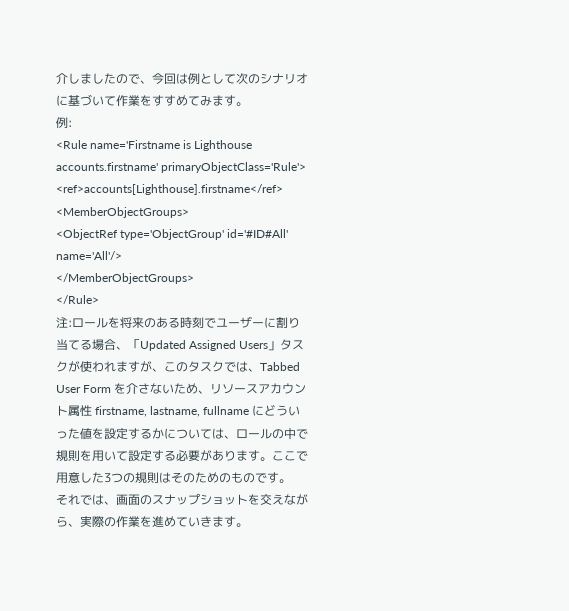介しましたので、今回は例として次のシナリオに基づいて作業をすすめてみます。
例:
<Rule name='Firstname is Lighthouse accounts.firstname' primaryObjectClass='Rule'>
<ref>accounts[Lighthouse].firstname</ref>
<MemberObjectGroups>
<ObjectRef type='ObjectGroup' id='#ID#All' name='All'/>
</MemberObjectGroups>
</Rule>
注:ロールを将来のある時刻でユーザーに割り当てる場合、「Updated Assigned Users」タスクが使われますが、このタスクでは、Tabbed User Form を介さないため、リソースアカウント属性 firstname, lastname, fullname にどういった値を設定するかについては、ロールの中で規則を用いて設定する必要があります。ここで用意した3つの規則はそのためのものです。
それでは、画面のスナップショットを交えながら、実際の作業を進めていきます。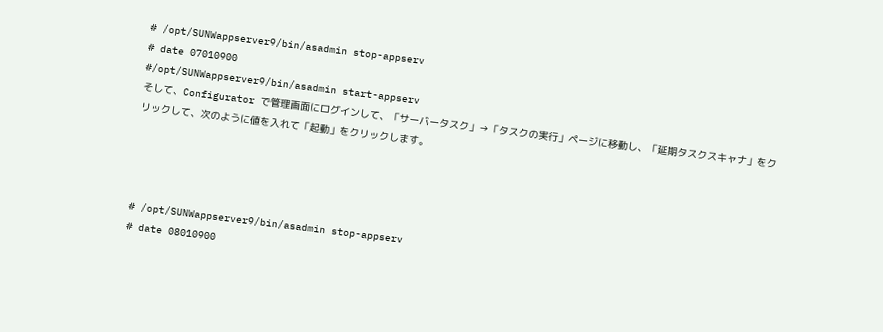# /opt/SUNWappserver9/bin/asadmin stop-appserv
# date 07010900
#/opt/SUNWappserver9/bin/asadmin start-appserv
そして、Configurator で管理画面にログインして、「サーバータスク」→「タスクの実行」ページに移動し、「延期タスクスキャナ」をクリックして、次のように値を入れて「起動」をクリックします。




# /opt/SUNWappserver9/bin/asadmin stop-appserv
# date 08010900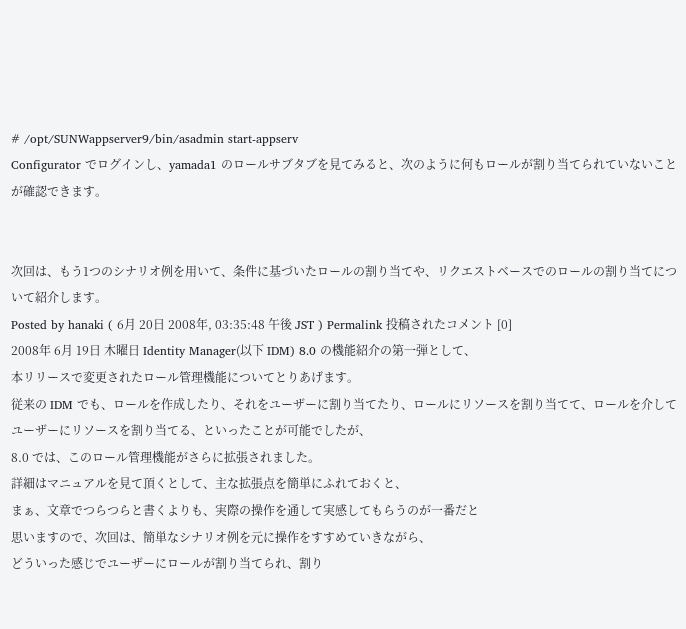# /opt/SUNWappserver9/bin/asadmin start-appserv
Configurator でログインし、yamada1 のロールサブタブを見てみると、次のように何もロールが割り当てられていないことが確認できます。


次回は、もう1つのシナリオ例を用いて、条件に基づいたロールの割り当てや、リクエストベースでのロールの割り当てについて紹介します。
Posted by hanaki ( 6月 20日 2008年, 03:35:48 午後 JST ) Permalink 投稿されたコメント [0]
2008年 6月 19日 木曜日 Identity Manager(以下 IDM) 8.0 の機能紹介の第一弾として、
本リリースで変更されたロール管理機能についてとりあげます。
従来の IDM でも、ロールを作成したり、それをユーザーに割り当てたり、ロールにリソースを割り当てて、ロールを介してユーザーにリソースを割り当てる、といったことが可能でしたが、
8.0 では、このロール管理機能がさらに拡張されました。
詳細はマニュアルを見て頂くとして、主な拡張点を簡単にふれておくと、
まぁ、文章でつらつらと書くよりも、実際の操作を通して実感してもらうのが一番だと
思いますので、次回は、簡単なシナリオ例を元に操作をすすめていきながら、
どういった感じでユーザーにロールが割り当てられ、割り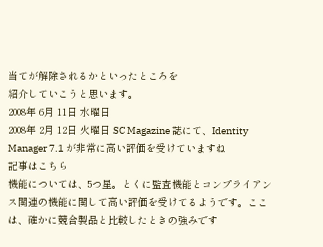当てが解除されるかといったところを
紹介していこうと思います。
2008年 6月 11日 水曜日
2008年 2月 12日 火曜日 SC Magazine 誌にて、Identity Manager 7.1 が非常に高い評価を受けていますね
記事はこちら
機能については、5つ星。とくに監査機能とコンプライアンス関連の機能に関して高い評価を受けてるようです。ここは、確かに競合製品と比較したときの強みです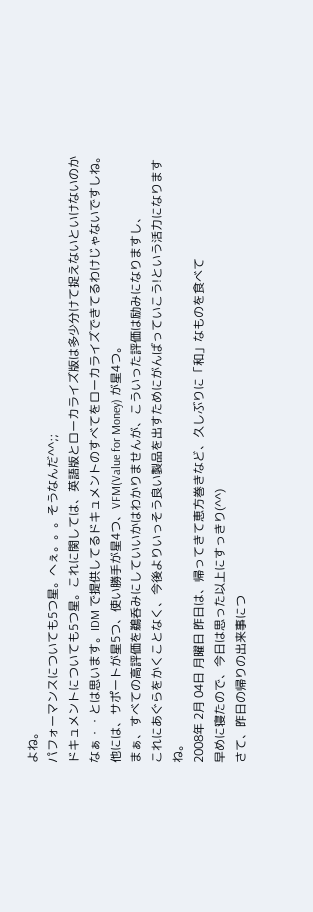よね。
パフォーマンスについても5つ星。へぇ。。。そうなんだ^^;;
ドキュメントについても5つ星。これに関しては、英語版とローカライズ版は多少分けて捉えないといけないのかなぁ・・とは思います。IDM で提供してるドキュメントのすべてをローカライズできてるわけじゃないですしね。
他には、サポートが星5つ、使い勝手が星4つ、VFM(Value for Money) が星4つ。
まぁ、すべての高評価を鵜呑みにしていいかはわかりませんが、こういった評価は励みになりますし、
これにあぐらをかくことなく、今後よりいっそう良い製品を出すためにがんばっていこう!という活力になりますね。
2008年 2月 04日 月曜日 昨日は、帰ってきて恵方巻きなど、久しぶりに「和」なものを食べて
早めに寝たので、今日は思った以上にすっきり(^^)
さて、昨日の帰りの出来事につ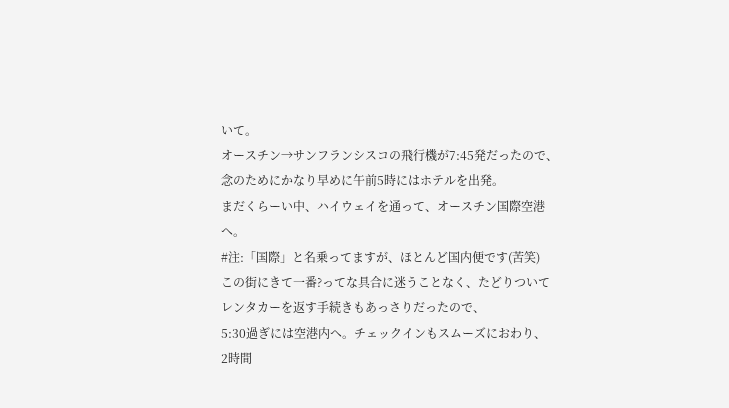いて。
オースチン→サンフランシスコの飛行機が7:45発だったので、
念のためにかなり早めに午前5時にはホテルを出発。
まだくらーい中、ハイウェイを通って、オースチン国際空港へ。
#注:「国際」と名乗ってますが、ほとんど国内便です(苦笑)
この街にきて一番?ってな具合に迷うことなく、たどりついて
レンタカーを返す手続きもあっさりだったので、
5:30過ぎには空港内へ。チェックインもスムーズにおわり、
2時間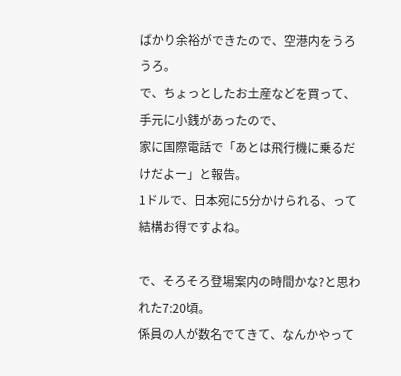ばかり余裕ができたので、空港内をうろうろ。
で、ちょっとしたお土産などを買って、手元に小銭があったので、
家に国際電話で「あとは飛行機に乗るだけだよー」と報告。
1ドルで、日本宛に5分かけられる、って結構お得ですよね。

で、そろそろ登場案内の時間かな?と思われた7:20頃。
係員の人が数名でてきて、なんかやって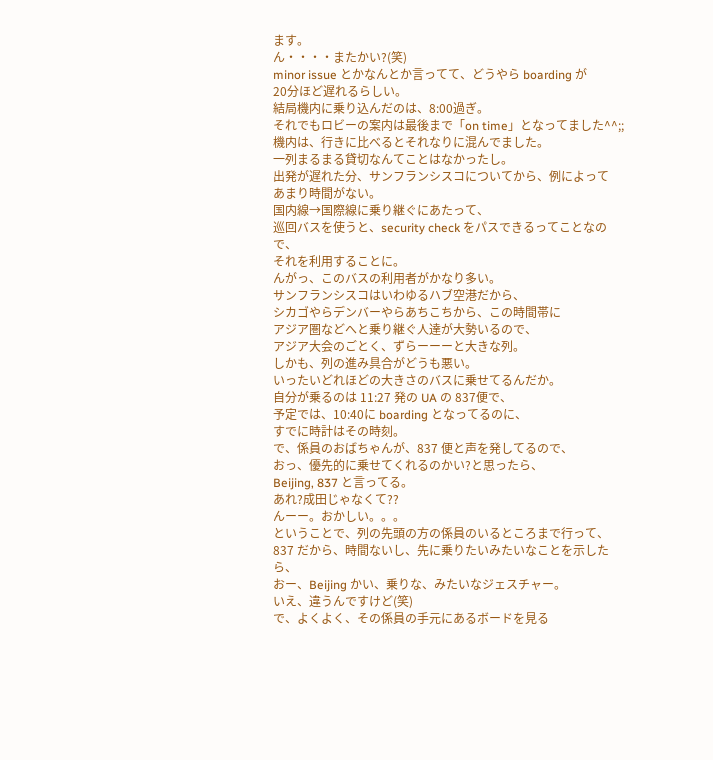ます。
ん・・・・またかい?(笑)
minor issue とかなんとか言ってて、どうやら boarding が
20分ほど遅れるらしい。
結局機内に乗り込んだのは、8:00過ぎ。
それでもロビーの案内は最後まで「on time」となってました^^;;
機内は、行きに比べるとそれなりに混んでました。
一列まるまる貸切なんてことはなかったし。
出発が遅れた分、サンフランシスコについてから、例によって
あまり時間がない。
国内線→国際線に乗り継ぐにあたって、
巡回バスを使うと、security check をパスできるってことなので、
それを利用することに。
んがっ、このバスの利用者がかなり多い。
サンフランシスコはいわゆるハブ空港だから、
シカゴやらデンバーやらあちこちから、この時間帯に
アジア圏などへと乗り継ぐ人達が大勢いるので、
アジア大会のごとく、ずらーーーと大きな列。
しかも、列の進み具合がどうも悪い。
いったいどれほどの大きさのバスに乗せてるんだか。
自分が乗るのは 11:27 発の UA の 837便で、
予定では、10:40に boarding となってるのに、
すでに時計はその時刻。
で、係員のおばちゃんが、837 便と声を発してるので、
おっ、優先的に乗せてくれるのかい?と思ったら、
Beijing, 837 と言ってる。
あれ?成田じゃなくて??
んーー。おかしい。。。
ということで、列の先頭の方の係員のいるところまで行って、
837 だから、時間ないし、先に乗りたいみたいなことを示したら、
おー、Beijing かい、乗りな、みたいなジェスチャー。
いえ、違うんですけど(笑)
で、よくよく、その係員の手元にあるボードを見る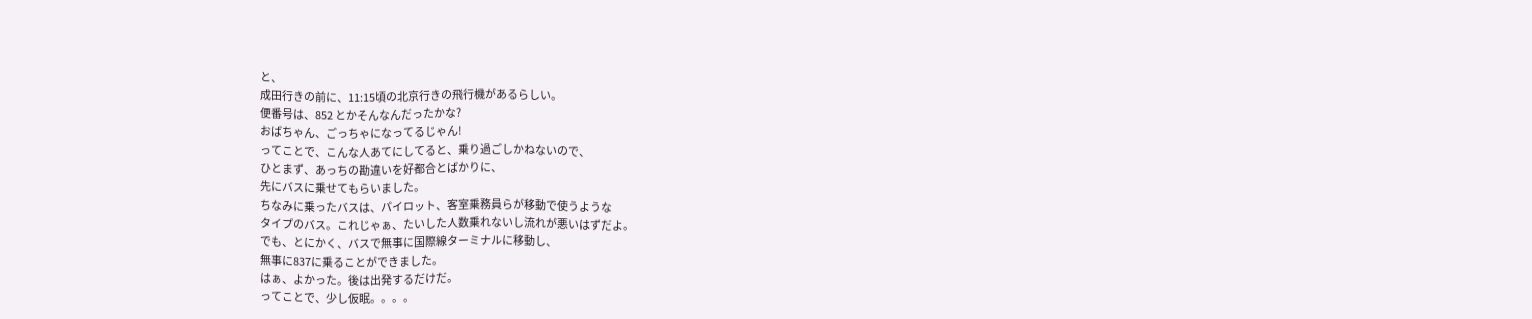と、
成田行きの前に、11:15頃の北京行きの飛行機があるらしい。
便番号は、852 とかそんなんだったかな?
おばちゃん、ごっちゃになってるじゃん!
ってことで、こんな人あてにしてると、乗り過ごしかねないので、
ひとまず、あっちの勘違いを好都合とばかりに、
先にバスに乗せてもらいました。
ちなみに乗ったバスは、パイロット、客室乗務員らが移動で使うような
タイプのバス。これじゃぁ、たいした人数乗れないし流れが悪いはずだよ。
でも、とにかく、バスで無事に国際線ターミナルに移動し、
無事に837に乗ることができました。
はぁ、よかった。後は出発するだけだ。
ってことで、少し仮眠。。。。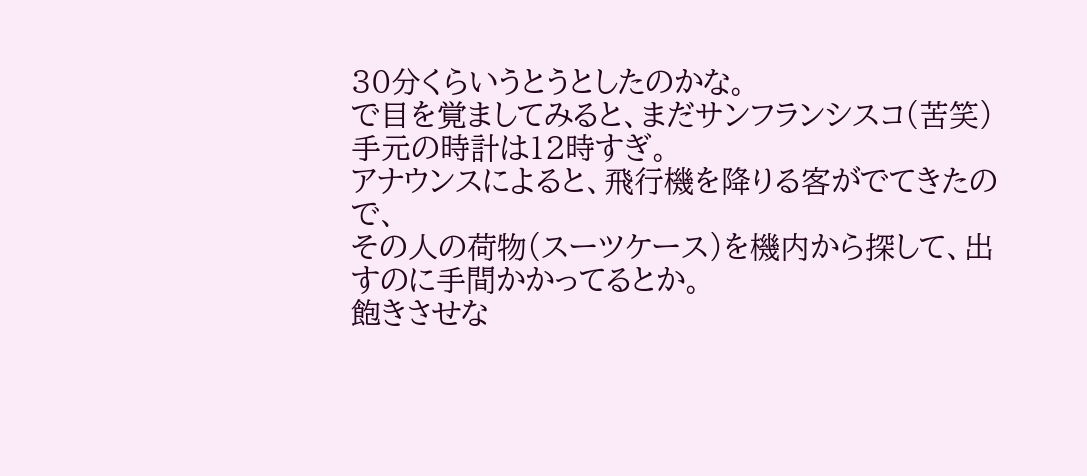30分くらいうとうとしたのかな。
で目を覚ましてみると、まだサンフランシスコ(苦笑)
手元の時計は12時すぎ。
アナウンスによると、飛行機を降りる客がでてきたので、
その人の荷物(スーツケース)を機内から探して、出すのに手間かかってるとか。
飽きさせな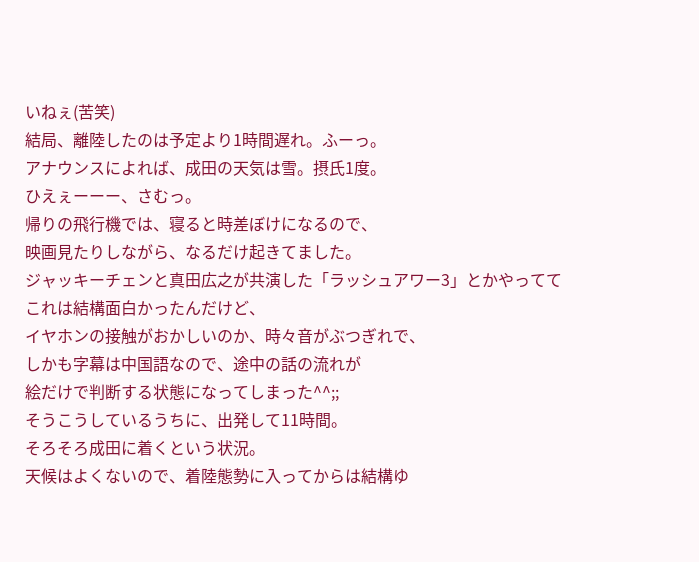いねぇ(苦笑)
結局、離陸したのは予定より1時間遅れ。ふーっ。
アナウンスによれば、成田の天気は雪。摂氏1度。
ひえぇーーー、さむっ。
帰りの飛行機では、寝ると時差ぼけになるので、
映画見たりしながら、なるだけ起きてました。
ジャッキーチェンと真田広之が共演した「ラッシュアワー3」とかやってて
これは結構面白かったんだけど、
イヤホンの接触がおかしいのか、時々音がぶつぎれで、
しかも字幕は中国語なので、途中の話の流れが
絵だけで判断する状態になってしまった^^;;
そうこうしているうちに、出発して11時間。
そろそろ成田に着くという状況。
天候はよくないので、着陸態勢に入ってからは結構ゆ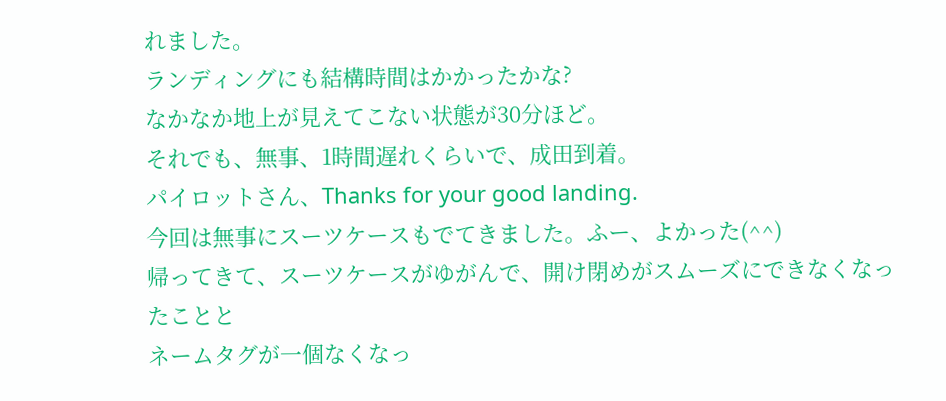れました。
ランディングにも結構時間はかかったかな?
なかなか地上が見えてこない状態が30分ほど。
それでも、無事、1時間遅れくらいで、成田到着。
パイロットさん、Thanks for your good landing.
今回は無事にスーツケースもでてきました。ふー、よかった(^^)
帰ってきて、スーツケースがゆがんで、開け閉めがスムーズにできなくなったことと
ネームタグが一個なくなっ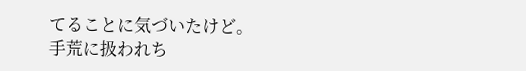てることに気づいたけど。
手荒に扱われち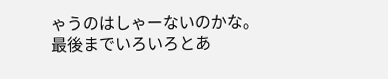ゃうのはしゃーないのかな。
最後までいろいろとあ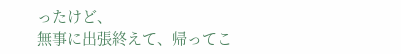ったけど、
無事に出張終えて、帰ってこ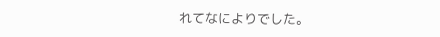れてなによりでした。